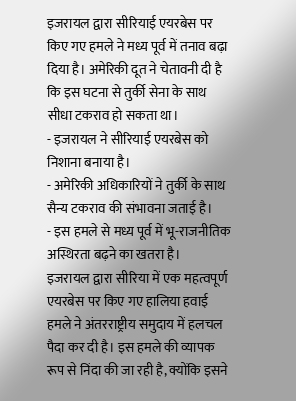इजरायल द्वारा सीरियाई एयरबेस पर किए गए हमले ने मध्य पूर्व में तनाव बढ़ा दिया है। अमेरिकी दूत ने चेतावनी दी है कि इस घटना से तुर्की सेना के साथ सीधा टकराव हो सकता था।
- इजरायल ने सीरियाई एयरबेस को निशाना बनाया है।
- अमेरिकी अधिकारियों ने तुर्की के साथ सैन्य टकराव की संभावना जताई है।
- इस हमले से मध्य पूर्व में भू-राजनीतिक अस्थिरता बढ़ने का खतरा है।
इजरायल द्वारा सीरिया में एक महत्वपूर्ण एयरबेस पर किए गए हालिया हवाई हमले ने अंतरराष्ट्रीय समुदाय में हलचल पैदा कर दी है। इस हमले की व्यापक रूप से निंदा की जा रही है, क्योंकि इसने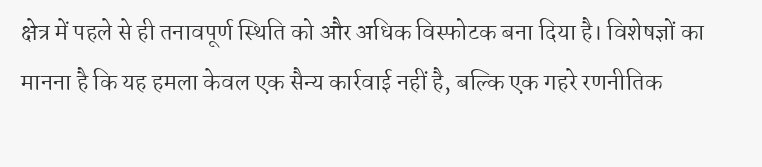क्षेत्र में पहले से ही तनावपूर्ण स्थिति को और अधिक विस्फोटक बना दिया है। विशेषज्ञों का मानना है कि यह हमला केवल एक सैन्य कार्रवाई नहीं है, बल्कि एक गहरे रणनीतिक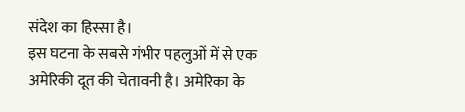संदेश का हिस्सा है।
इस घटना के सबसे गंभीर पहलुओं में से एक अमेरिकी दूत की चेतावनी है। अमेरिका के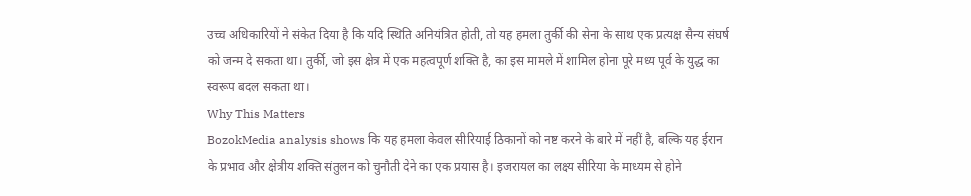उच्च अधिकारियों ने संकेत दिया है कि यदि स्थिति अनियंत्रित होती, तो यह हमला तुर्की की सेना के साथ एक प्रत्यक्ष सैन्य संघर्ष को जन्म दे सकता था। तुर्की, जो इस क्षेत्र में एक महत्वपूर्ण शक्ति है, का इस मामले में शामिल होना पूरे मध्य पूर्व के युद्ध का स्वरूप बदल सकता था।
Why This Matters
BozokMedia analysis shows कि यह हमला केवल सीरियाई ठिकानों को नष्ट करने के बारे में नहीं है, बल्कि यह ईरान के प्रभाव और क्षेत्रीय शक्ति संतुलन को चुनौती देने का एक प्रयास है। इजरायल का लक्ष्य सीरिया के माध्यम से होने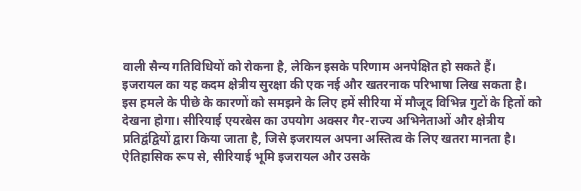वाली सैन्य गतिविधियों को रोकना है, लेकिन इसके परिणाम अनपेक्षित हो सकते हैं।
इजरायल का यह कदम क्षेत्रीय सुरक्षा की एक नई और खतरनाक परिभाषा लिख सकता है।
इस हमले के पीछे के कारणों को समझने के लिए हमें सीरिया में मौजूद विभिन्न गुटों के हितों को देखना होगा। सीरियाई एयरबेस का उपयोग अक्सर गैर-राज्य अभिनेताओं और क्षेत्रीय प्रतिद्वंद्वियों द्वारा किया जाता है, जिसे इजरायल अपना अस्तित्व के लिए खतरा मानता है।
ऐतिहासिक रूप से, सीरियाई भूमि इजरायल और उसके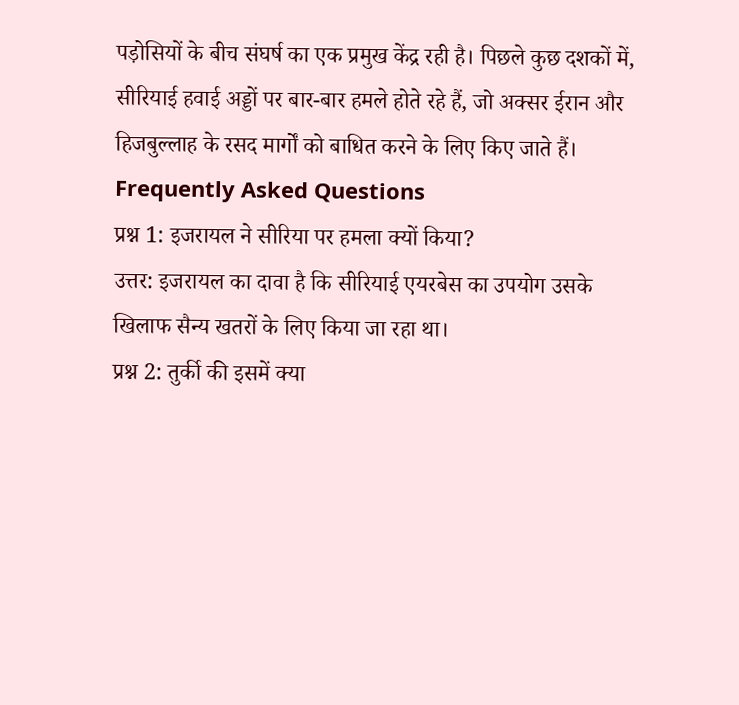पड़ोसियों के बीच संघर्ष का एक प्रमुख केंद्र रही है। पिछले कुछ दशकों में, सीरियाई हवाई अड्डों पर बार-बार हमले होते रहे हैं, जो अक्सर ईरान और हिजबुल्लाह के रसद मार्गों को बाधित करने के लिए किए जाते हैं।
Frequently Asked Questions
प्रश्न 1: इजरायल ने सीरिया पर हमला क्यों किया?
उत्तर: इजरायल का दावा है कि सीरियाई एयरबेस का उपयोग उसके खिलाफ सैन्य खतरों के लिए किया जा रहा था।
प्रश्न 2: तुर्की की इसमें क्या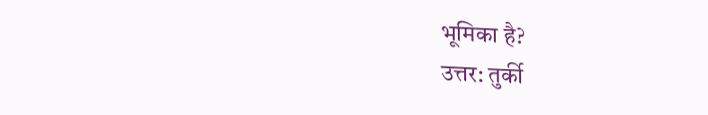भूमिका है?
उत्तर: तुर्की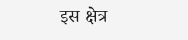इस क्षेत्र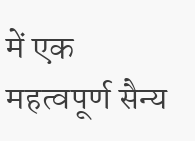में एक महत्वपूर्ण सैन्य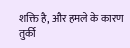शक्ति है, और हमले के कारण तुर्की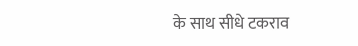के साथ सीधे टकराव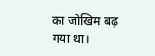का जोखिम बढ़ गया था।